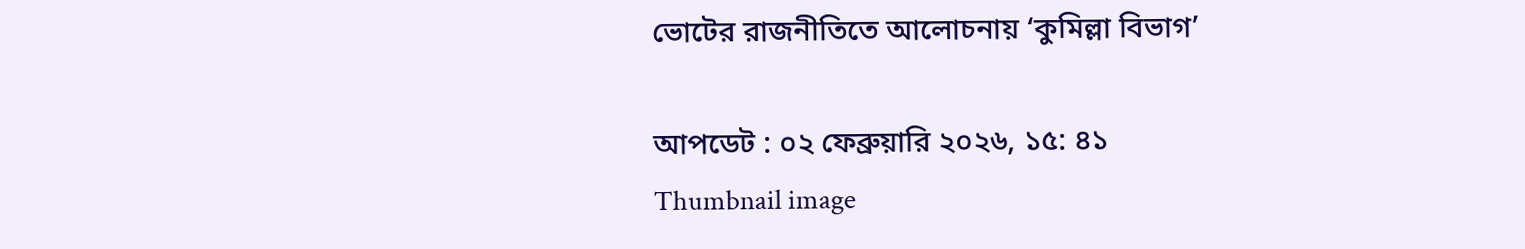ভোটের রাজনীতিতে আলোচনায় ‘কুমিল্লা বিভাগ’

আপডেট : ০২ ফেব্রুয়ারি ২০২৬, ১৫: ৪১
Thumbnail image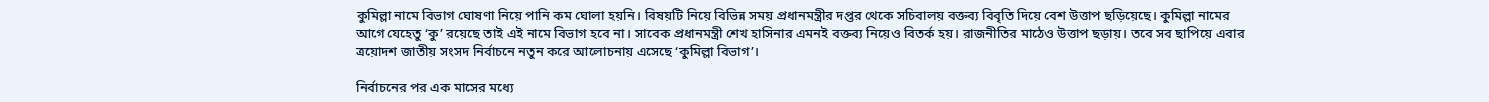কুমিল্লা নামে বিভাগ ঘোষণা নিয়ে পানি কম ঘোলা হয়নি। বিষয়টি নিয়ে বিভিন্ন সময় প্রধানমন্ত্রীর দপ্তর থেকে সচিবালয় বক্তব্য বিবৃতি দিয়ে বেশ উত্তাপ ছড়িয়েছে। কুমিল্লা নামের আগে যেহেতু ‘কু’ রয়েছে তাই এই নামে বিভাগ হবে না। সাবেক প্রধানমন্ত্রী শেখ হাসিনার এমনই বক্তব্য নিয়েও বিতর্ক হয়। রাজনীতির মাঠেও উত্তাপ ছড়ায়। তবে সব ছাপিয়ে এবার ত্রয়োদশ জাতীয় সংসদ নির্বাচনে নতুন করে আলোচনায় এসেছে ‘কুমিল্লা বিভাগ’।

নির্বাচনের পর এক মাসের মধ্যে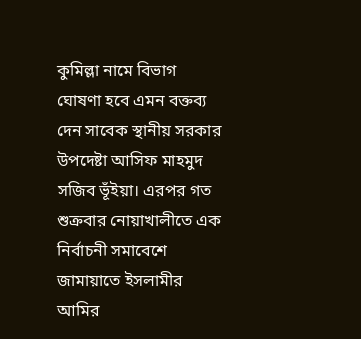কুমিল্লা নামে বিভাগ ঘোষণা হবে এমন বক্তব্য দেন সাবেক স্থানীয় সরকার উপদেষ্টা আসিফ মাহমুদ সজিব ভূঁইয়া। এরপর গত শুক্রবার নোয়াখালীতে এক নির্বাচনী সমাবেশে জামায়াতে ইসলামীর আমির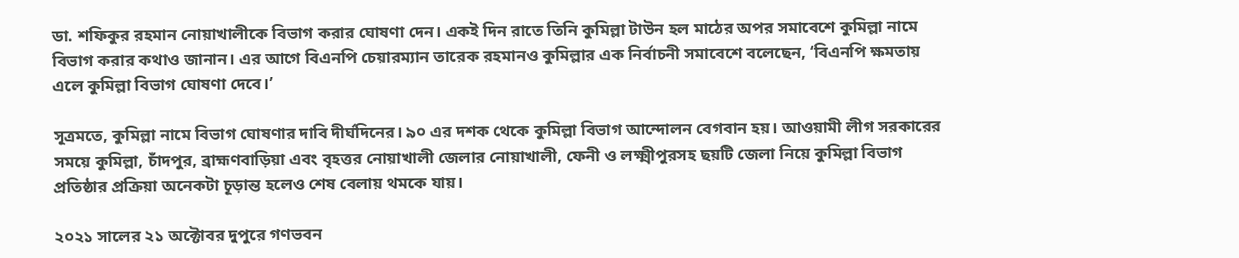ডা. শফিকুর রহমান নোয়াখালীকে বিভাগ করার ঘোষণা দেন। একই দিন রাতে তিনি কুমিল্লা টাউন হল মাঠের অপর সমাবেশে কুমিল্লা নামে বিভাগ করার কথাও জানান। এর আগে বিএনপি চেয়ারম্যান তারেক রহমানও কুমিল্লার এক নির্বাচনী সমাবেশে বলেছেন, ‘বিএনপি ক্ষমতায় এলে কুমিল্লা বিভাগ ঘোষণা দেবে।’

সূত্রমতে, কুমিল্লা নামে বিভাগ ঘোষণার দাবি দীর্ঘদিনের। ৯০ এর দশক থেকে কুমিল্লা বিভাগ আন্দোলন বেগবান হয়। আওয়ামী লীগ সরকারের সময়ে কুমিল্লা, চাঁদপুর, ব্রাহ্মণবাড়িয়া এবং বৃহত্তর নোয়াখালী জেলার নোয়াখালী, ফেনী ও লক্ষ্মীপুরসহ ছয়টি জেলা নিয়ে কুমিল্লা বিভাগ প্রতিষ্ঠার প্রক্রিয়া অনেকটা চূড়ান্ত হলেও শেষ বেলায় থমকে যায়।

২০২১ সালের ২১ অক্টোবর দুপুরে গণভবন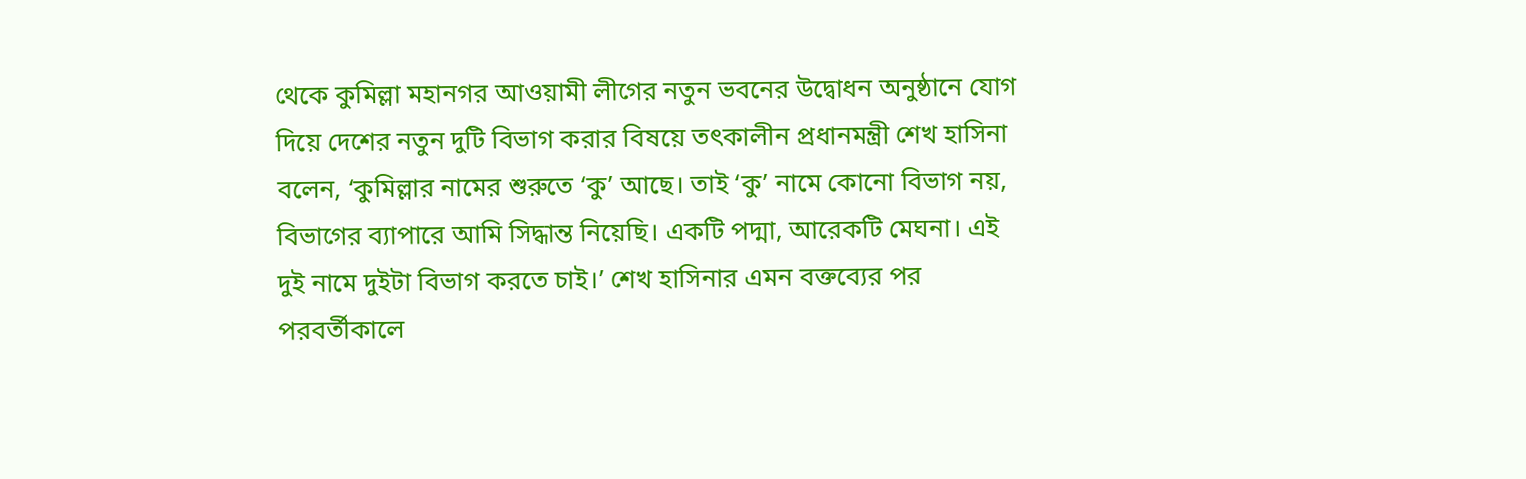থেকে কুমিল্লা মহানগর আওয়ামী লীগের নতুন ভবনের উদ্বোধন অনুষ্ঠানে যোগ দিয়ে দেশের নতুন দুটি বিভাগ করার বিষয়ে তৎকালীন প্রধানমন্ত্রী শেখ হাসিনা বলেন, ‘কুমিল্লার নামের শুরুতে ‘কু’ আছে। তাই ‘কু’ নামে কোনো বিভাগ নয়, বিভাগের ব্যাপারে আমি সিদ্ধান্ত নিয়েছি। একটি পদ্মা, আরেকটি মেঘনা। এই দুই নামে দুইটা বিভাগ করতে চাই।’ শেখ হাসিনার এমন বক্তব্যের পর পরবর্তীকালে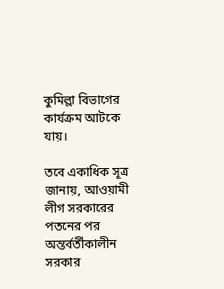কুমিল্লা বিভাগের কার্যক্রম আটকে যায়।

তবে একাধিক সূত্র জানায়, আওয়ামী লীগ সরকারের পতনের পর অন্তর্বর্তীকালীন সরকার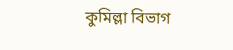কুমিল্লা বিভাগ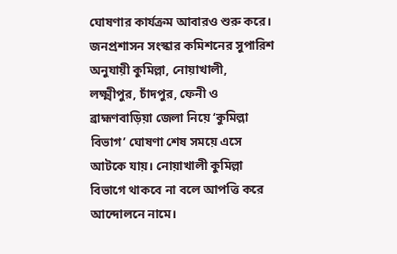ঘোষণার কার্যক্রম আবারও শুরু করে। জনপ্রশাসন সংস্কার কমিশনের সুপারিশ অনুযায়ী কুমিল্লা, নোয়াখালী, লক্ষ্মীপুর, চাঁদপুর, ফেনী ও ব্রাহ্মণবাড়িয়া জেলা নিয়ে ‘কুমিল্লা বিভাগ’ ঘোষণা শেষ সময়ে এসে আটকে যায়। নোয়াখালী কুমিল্লা বিভাগে থাকবে না বলে আপত্তি করে আন্দোলনে নামে।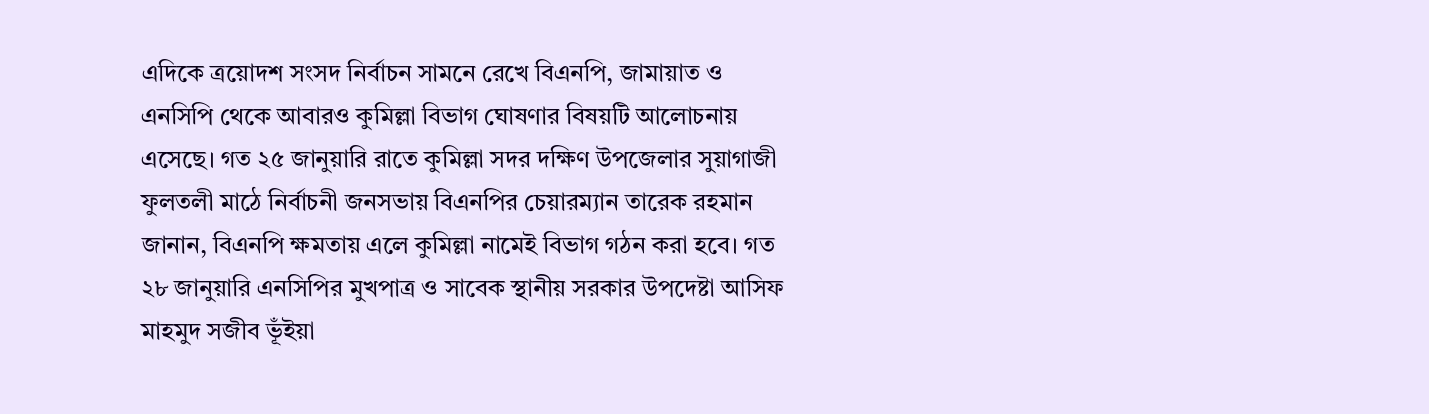এদিকে ত্রয়োদশ সংসদ নির্বাচন সামনে রেখে বিএনপি, জামায়াত ও এনসিপি থেকে আবারও কুমিল্লা বিভাগ ঘোষণার বিষয়টি আলোচনায় এসেছে। গত ২৫ জানুয়ারি রাতে কুমিল্লা সদর দক্ষিণ উপজেলার সুয়াগাজী ফুলতলী মাঠে নির্বাচনী জনসভায় বিএনপির চেয়ারম্যান তারেক রহমান জানান, বিএনপি ক্ষমতায় এলে কুমিল্লা নামেই বিভাগ গঠন করা হবে। গত ২৮ জানুয়ারি এনসিপির মুখপাত্র ও সাবেক স্থানীয় সরকার উপদেষ্টা আসিফ মাহমুদ সজীব ভূঁইয়া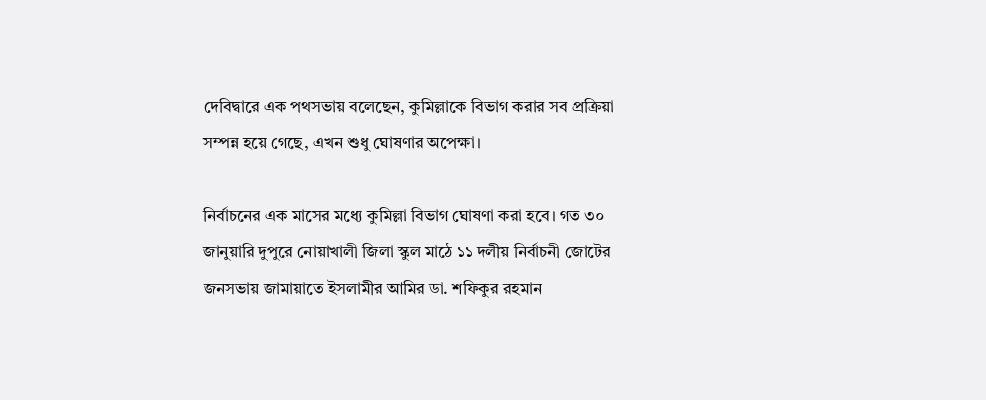দেবিদ্বারে এক পথসভায় বলেছেন, কুমিল্লাকে বিভাগ করার সব প্রক্রিয়া সম্পন্ন হয়ে গেছে, এখন শুধু ঘোষণার অপেক্ষা।

নির্বাচনের এক মাসের মধ্যে কুমিল্লা বিভাগ ঘোষণা করা হবে। গত ৩০ জানুয়ারি দুপুরে নোয়াখালী জিলা স্কুল মাঠে ১১ দলীয় নির্বাচনী জোটের জনসভায় জামায়াতে ইসলামীর আমির ডা. শফিকুর রহমান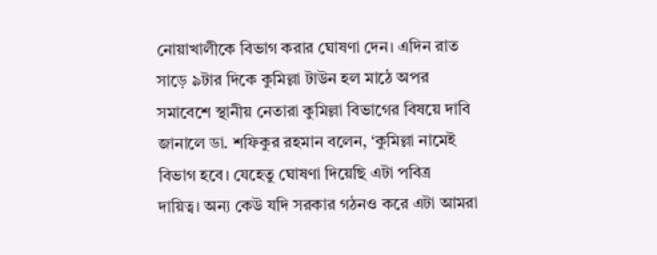নোয়াখালীকে বিভাগ করার ঘোষণা দেন। এদিন রাত সাড়ে ৯টার দিকে কুমিল্লা টাউন হল মাঠে অপর সমাবেশে স্থানীয় নেতারা কুমিল্লা বিভাগের বিষয়ে দাবি জানালে ডা. শফিকুর রহমান বলেন, ‘কুমিল্লা নামেই বিভাগ হবে। যেহেতু ঘোষণা দিয়েছি এটা পবিত্র দায়িত্ব। অন্য কেউ যদি সরকার গঠনও করে এটা আমরা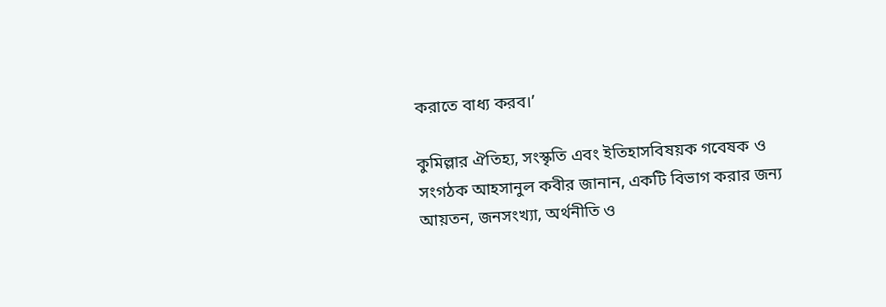করাতে বাধ্য করব।’

কুমিল্লার ঐতিহ্য, সংস্কৃতি এবং ইতিহাসবিষয়ক গবেষক ও সংগঠক আহসানুল কবীর জানান, একটি বিভাগ করার জন্য আয়তন, জনসংখ্যা, অর্থনীতি ও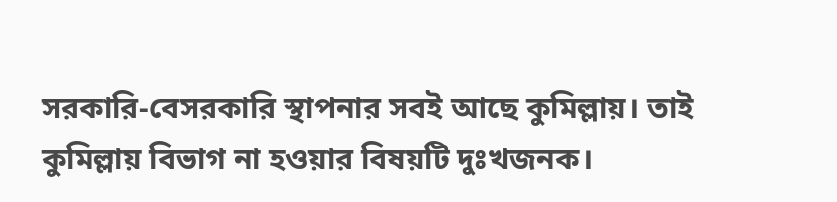সরকারি-বেসরকারি স্থাপনার সবই আছে কুমিল্লায়। তাই কুমিল্লায় বিভাগ না হওয়ার বিষয়টি দুঃখজনক।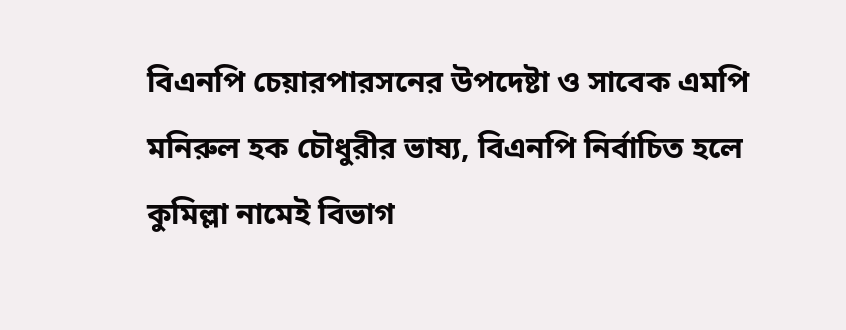বিএনপি চেয়ারপারসনের উপদেষ্টা ও সাবেক এমপি মনিরুল হক চৌধুরীর ভাষ্য, বিএনপি নির্বাচিত হলে কুমিল্লা নামেই বিভাগ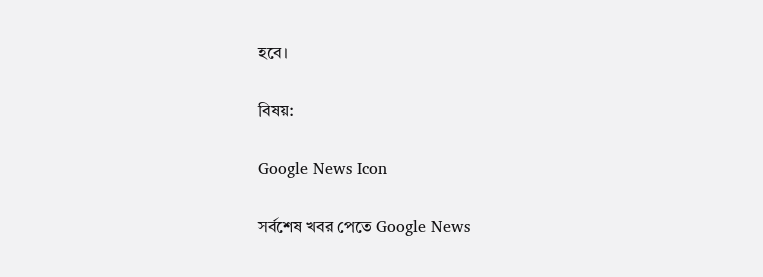হবে।

বিষয়:

Google News Icon

সর্বশেষ খবর পেতে Google News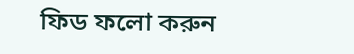ফিড ফলো করুন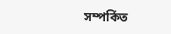সম্পর্কিত